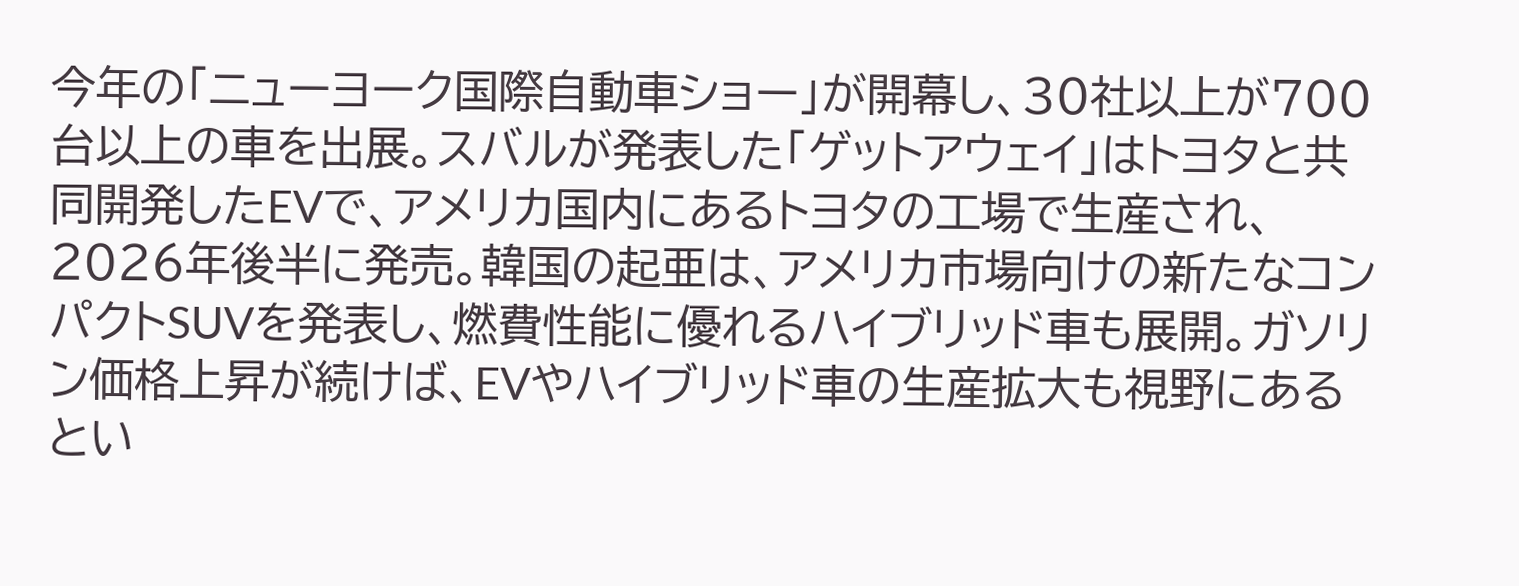今年の「ニューヨーク国際自動車ショー」が開幕し、30社以上が700台以上の車を出展。スバルが発表した「ゲットアウェイ」はトヨタと共同開発したEVで、アメリカ国内にあるトヨタの工場で生産され、2026年後半に発売。韓国の起亜は、アメリカ市場向けの新たなコンパクトSUVを発表し、燃費性能に優れるハイブリッド車も展開。ガソリン価格上昇が続けば、EVやハイブリッド車の生産拡大も視野にあるとい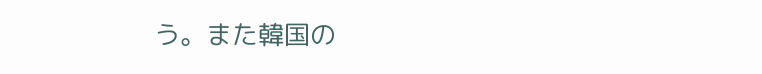う。また韓国の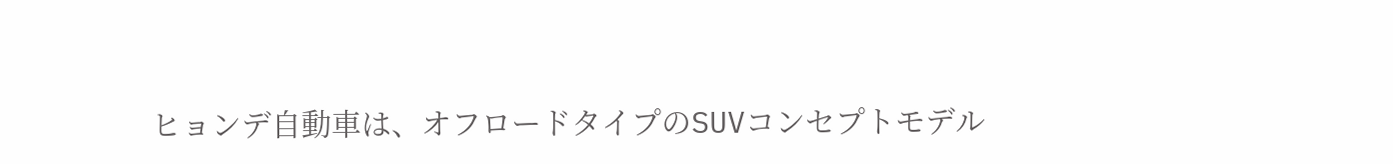ヒョンデ自動車は、オフロードタイプのSUVコンセプトモデル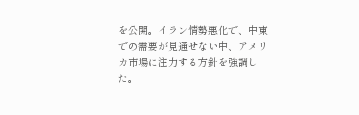を公開。イラン情勢悪化で、中東での需要が見通せない中、アメリカ市場に注力する方針を強調した。